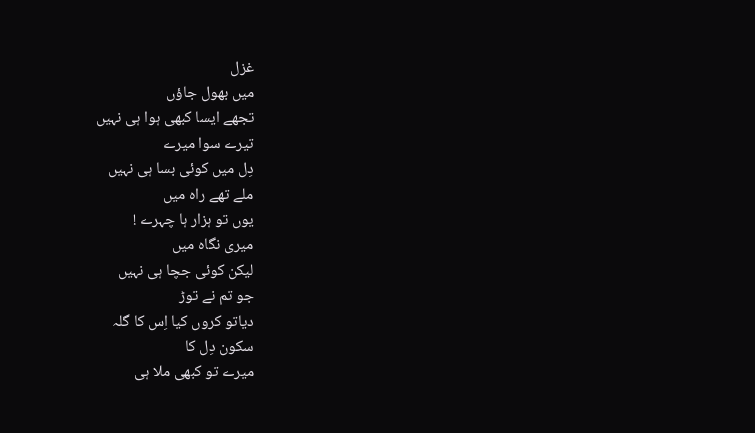غزل
میں بھول جاؤں
تجھے ایسا کبھی ہوا ہی نہیں
تیرے سوا میرے
دِل میں کوئی بسا ہی نہیں
ملے تھے راہ میں
یوں تو ہزار ہا چہرے !
میری نگاہ میں
لیکن کوئی جچا ہی نہیں
جو تم نے توڑ
دیاتو کروں کیا اِس کا گلہ
سکون دِل کا
میرے تو کبھی ملا ہی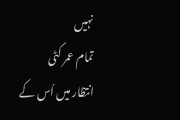نہیں
تمام عمر کٹی
انتظار میں اُس کے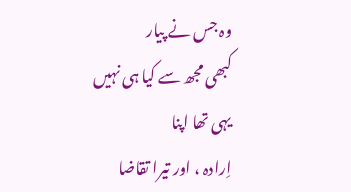وہ جس نے پیار
کبھی مجھ سے کیا ہی نہیں
یہی تھا اپنا
اِرادہ ، اور تیرا تقاضا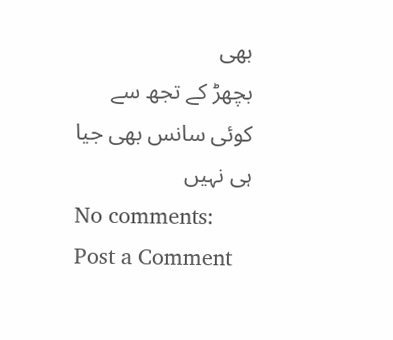بھی
بچھڑ کے تجھ سے
کوئی سانس بھی جیا ہی نہیں
No comments:
Post a Comment